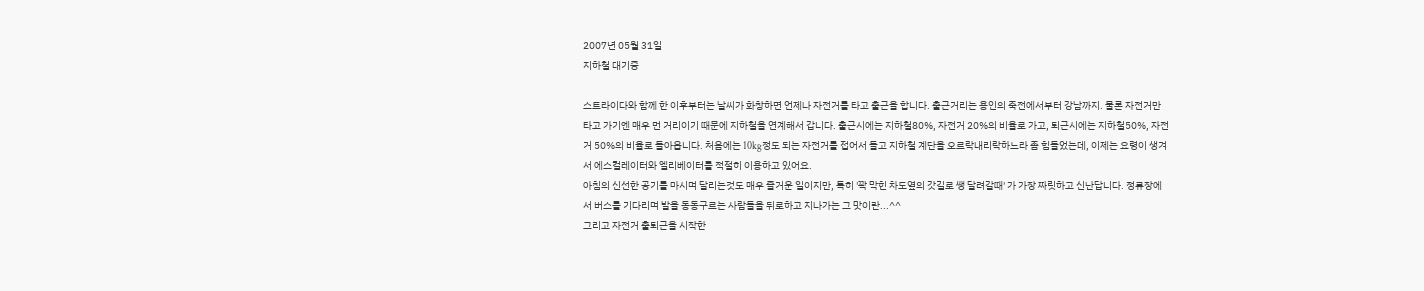2007년 05월 31일
지하철 대기중

스트라이다와 함께 한 이후부터는 날씨가 화창하면 언제나 자전거를 타고 출근을 합니다. 출근거리는 용인의 죽전에서부터 강남까지. 물론 자전거만 타고 가기엔 매우 먼 거리이기 때문에 지하철을 연계해서 갑니다. 출근시에는 지하철80%, 자전거 20%의 비율로 가고, 퇴근시에는 지하철50%, 자전거 50%의 비율로 돌아옵니다. 처음에는 10kg정도 되는 자전거를 접어서 들고 지하철 계단을 오르락내리락하느라 좀 힘들었는데, 이제는 요령이 생겨서 에스컬레이터와 엘리베이터를 적절히 이용하고 있어요.
아침의 신선한 공기를 마시며 달리는것도 매우 즐거운 일이지만, 특히 '꽉 막힌 차도옆의 갓길로 쌩 달려갈때' 가 가장 짜릿하고 신난답니다. 정류장에서 버스를 기다리며 발을 동동구르는 사람들을 뒤로하고 지나가는 그 맛이란...^^
그리고 자전거 출퇴근을 시작한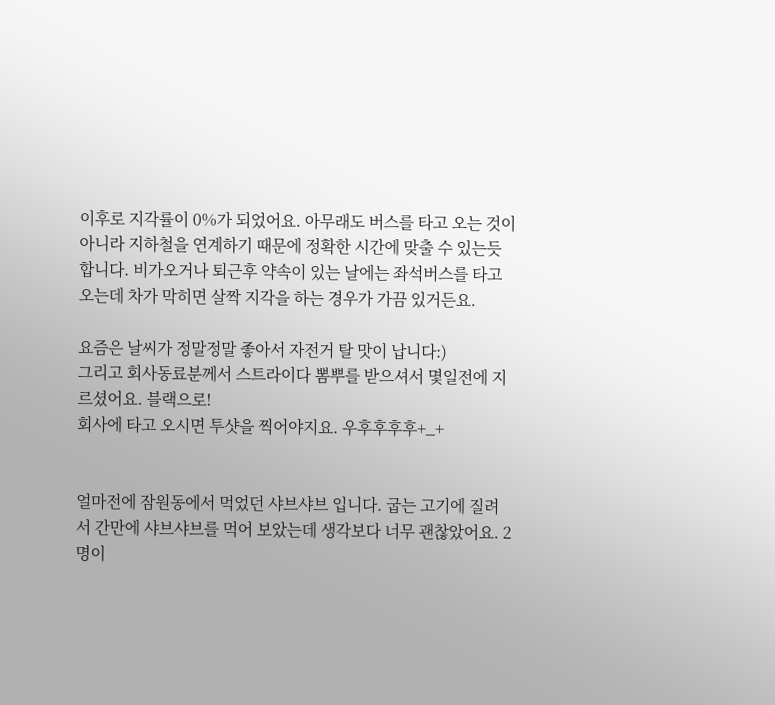이후로 지각률이 0%가 되었어요. 아무래도 버스를 타고 오는 것이 아니라 지하철을 연계하기 때문에 정확한 시간에 맞출 수 있는듯 합니다. 비가오거나 퇴근후 약속이 있는 날에는 좌석버스를 타고 오는데 차가 막히면 살짝 지각을 하는 경우가 가끔 있거든요.

요즘은 날씨가 정말정말 좋아서 자전거 탈 맛이 납니다:)
그리고 회사동료분께서 스트라이다 뽐뿌를 받으셔서 몇일전에 지르셨어요. 블랙으로!
회사에 타고 오시면 투샷을 찍어야지요. 우후후후후+_+


얼마전에 잠원동에서 먹었던 샤브샤브 입니다. 굽는 고기에 질려서 간만에 샤브샤브를 먹어 보았는데 생각보다 너무 괜찮았어요. 2명이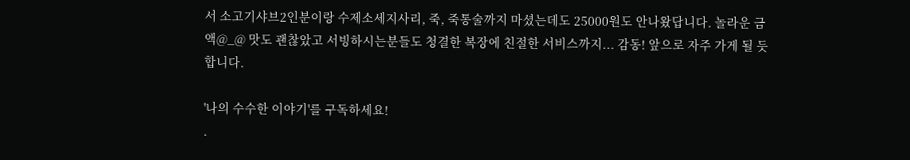서 소고기샤브2인분이랑 수제소세지사리, 죽, 죽통술까지 마셨는데도 25000원도 안나왔답니다. 놀라운 금액@_@ 맛도 괜찮았고 서빙하시는분들도 청결한 복장에 친절한 서비스까지... 감동! 앞으로 자주 가게 될 듯 합니다.

'나의 수수한 이야기'를 구독하세요!
.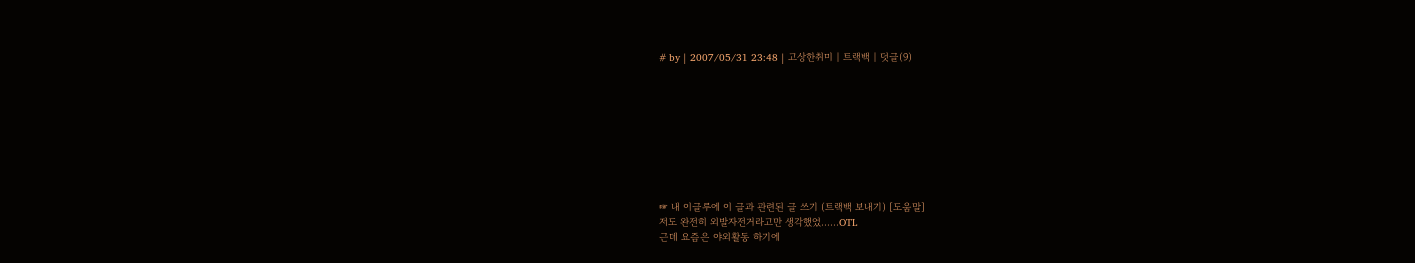# by | 2007/05/31 23:48 | 고상한취미 | 트랙백 | 덧글(9)









☞ 내 이글루에 이 글과 관련된 글 쓰기 (트랙백 보내기) [도움말]
저도 완전히 외발자전거라고만 생각했었......OTL
근데 요즘은 야외활동 하기에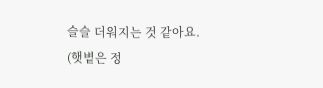슬슬 더워지는 것 같아요.
(햇볕은 정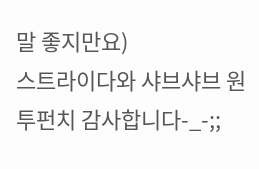말 좋지만요)
스트라이다와 샤브샤브 원투펀치 감사합니다-_-;;